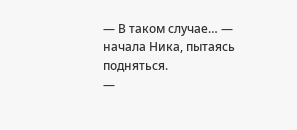— В таком случае… — начала Ника, пытаясь подняться.
—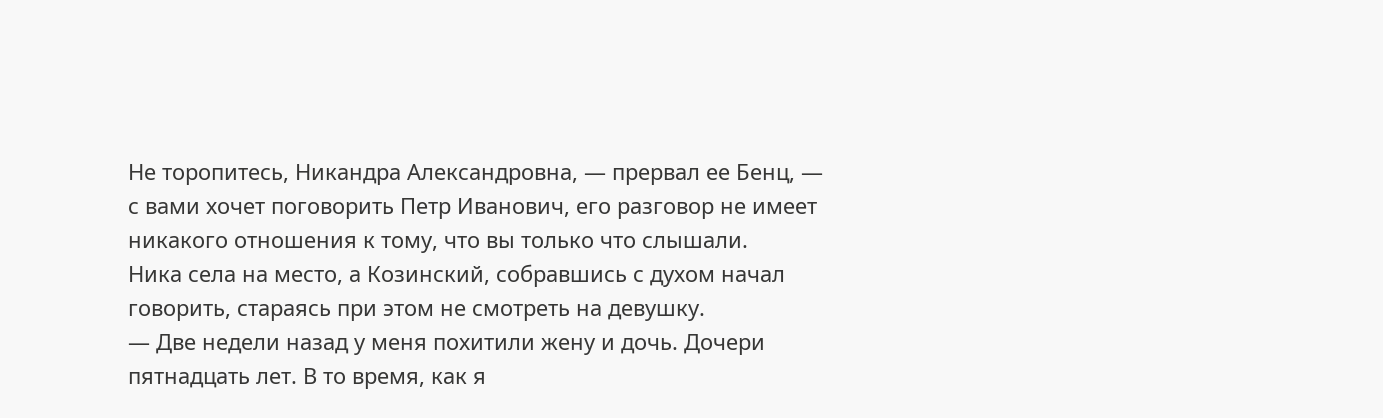Не торопитесь, Никандра Александровна, — прервал ее Бенц, — с вами хочет поговорить Петр Иванович, его разговор не имеет никакого отношения к тому, что вы только что слышали.
Ника села на место, а Козинский, собравшись с духом начал говорить, стараясь при этом не смотреть на девушку.
— Две недели назад у меня похитили жену и дочь. Дочери пятнадцать лет. В то время, как я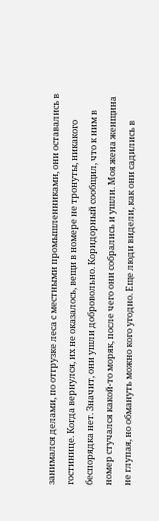занимался делами, по отгрузке леса с местными промышленниками, они оставались в гостинице. Когда вернулся, их не оказалось, вещи в номере не тронуты, никакого беспорядка нет. Значит, они ушли добровольно. Коридорный сообщил, что к ним в номер стучался какой-то моряк, после чего они собрались и ушли. Моя жена женщина не глупая, но обмануть можно кого угодно. Еще люди видели, как они садились в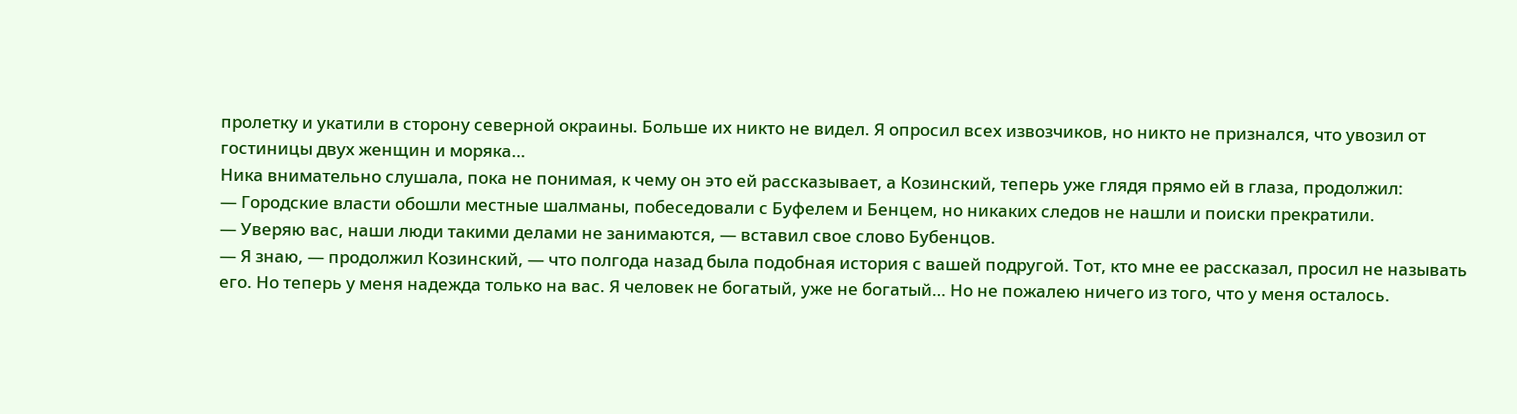пролетку и укатили в сторону северной окраины. Больше их никто не видел. Я опросил всех извозчиков, но никто не признался, что увозил от гостиницы двух женщин и моряка…
Ника внимательно слушала, пока не понимая, к чему он это ей рассказывает, а Козинский, теперь уже глядя прямо ей в глаза, продолжил:
— Городские власти обошли местные шалманы, побеседовали с Буфелем и Бенцем, но никаких следов не нашли и поиски прекратили.
— Уверяю вас, наши люди такими делами не занимаются, — вставил свое слово Бубенцов.
— Я знаю, — продолжил Козинский, — что полгода назад была подобная история с вашей подругой. Тот, кто мне ее рассказал, просил не называть его. Но теперь у меня надежда только на вас. Я человек не богатый, уже не богатый… Но не пожалею ничего из того, что у меня осталось.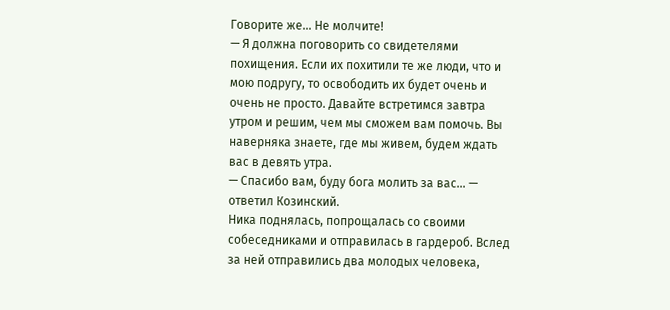Говорите же… Не молчите!
— Я должна поговорить со свидетелями похищения. Если их похитили те же люди, что и мою подругу, то освободить их будет очень и очень не просто. Давайте встретимся завтра утром и решим, чем мы сможем вам помочь. Вы наверняка знаете, где мы живем, будем ждать вас в девять утра.
— Спасибо вам, буду бога молить за вас… — ответил Козинский.
Ника поднялась, попрощалась со своими собеседниками и отправилась в гардероб. Вслед за ней отправились два молодых человека,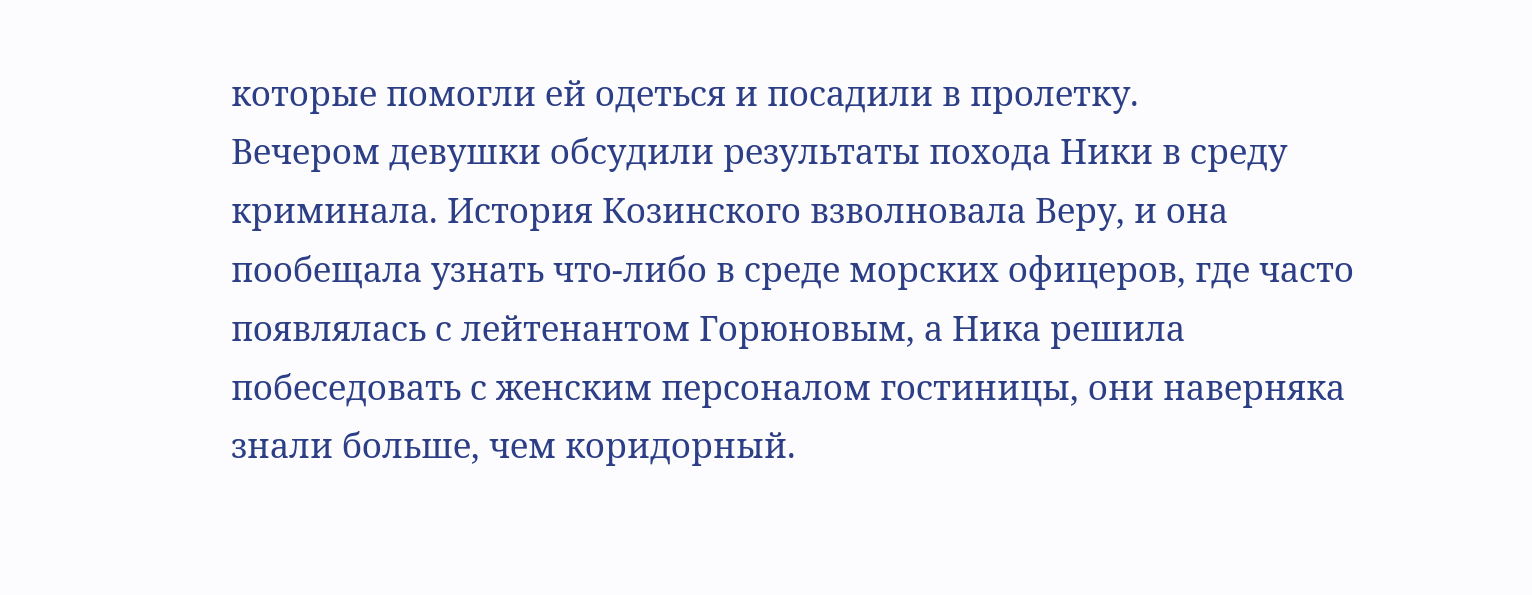которые помогли ей одеться и посадили в пролетку.
Вечером девушки обсудили результаты похода Ники в среду криминала. История Козинского взволновала Веру, и она пообещала узнать что-либо в среде морских офицеров, где часто появлялась с лейтенантом Горюновым, а Ника решила побеседовать с женским персоналом гостиницы, они наверняка знали больше, чем коридорный.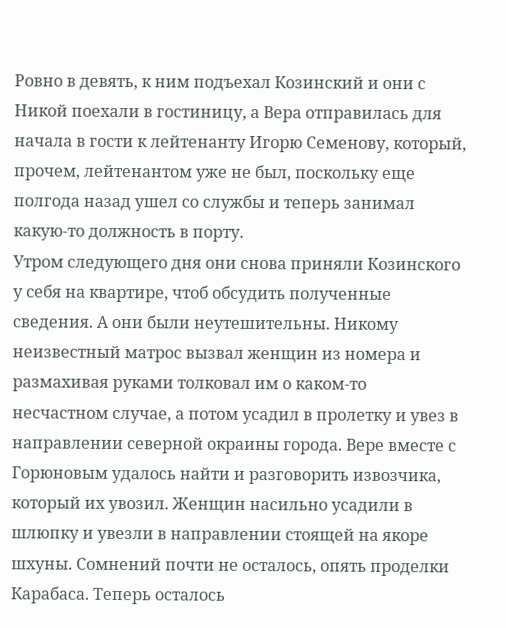Ровно в девять, к ним подъехал Козинский и они с Никой поехали в гостиницу, а Вера отправилась для начала в гости к лейтенанту Игорю Семенову, который, прочем, лейтенантом уже не был, поскольку еще полгода назад ушел со службы и теперь занимал какую-то должность в порту.
Утром следующего дня они снова приняли Козинского у себя на квартире, чтоб обсудить полученные сведения. А они были неутешительны. Никому неизвестный матрос вызвал женщин из номера и размахивая руками толковал им о каком-то несчастном случае, а потом усадил в пролетку и увез в направлении северной окраины города. Вере вместе с Горюновым удалось найти и разговорить извозчика, который их увозил. Женщин насильно усадили в шлюпку и увезли в направлении стоящей на якоре шхуны. Сомнений почти не осталось, опять проделки Карабаса. Теперь осталось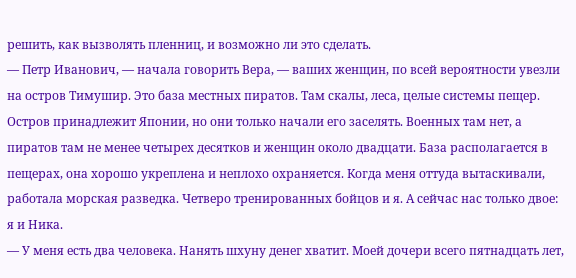решить, как вызволять пленниц, и возможно ли это сделать.
— Петр Иванович, — начала говорить Вера, — ваших женщин, по всей вероятности увезли на остров Тимушир. Это база местных пиратов. Там скалы, леса, целые системы пещер. Остров принадлежит Японии, но они только начали его заселять. Военных там нет, а пиратов там не менее четырех десятков и женщин около двадцати. База располагается в пещерах, она хорошо укреплена и неплохо охраняется. Когда меня оттуда вытаскивали, работала морская разведка. Четверо тренированных бойцов и я. А сейчас нас только двое: я и Ника.
— У меня есть два человека. Нанять шхуну денег хватит. Моей дочери всего пятнадцать лет,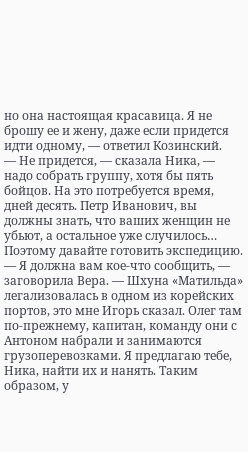но она настоящая красавица. Я не брошу ее и жену, даже если придется идти одному, — ответил Козинский.
— Не придется, — сказала Ника, — надо собрать группу, хотя бы пять бойцов. На это потребуется время, дней десять. Петр Иванович, вы должны знать, что ваших женщин не убьют, а остальное уже случилось… Поэтому давайте готовить экспедицию.
— Я должна вам кое-что сообщить, — заговорила Вера. — Шхуна «Матильда» легализовалась в одном из корейских портов, это мне Игорь сказал. Олег там по-прежнему, капитан, команду они с Антоном набрали и занимаются грузоперевозками. Я предлагаю тебе, Ника, найти их и нанять. Таким образом, у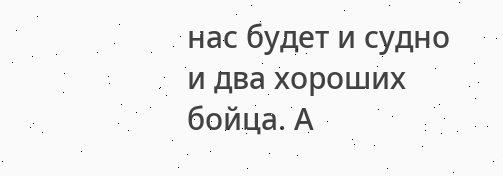нас будет и судно и два хороших бойца. А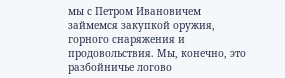мы с Петром Ивановичем займемся закупкой оружия, горного снаряжения и продовольствия. Мы, конечно, это разбойничье логово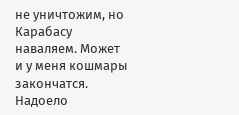не уничтожим, но Карабасу наваляем. Может и у меня кошмары закончатся. Надоело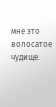мне это волосатое чудище.